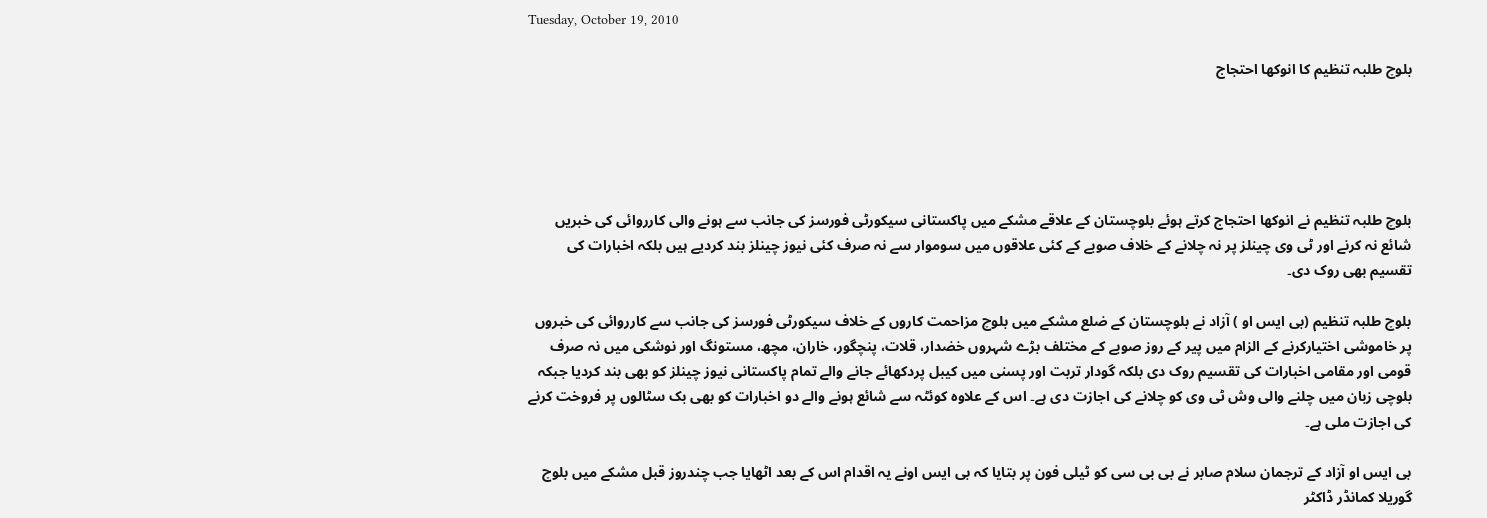Tuesday, October 19, 2010

بلوچ طلبہ تنظیم کا انوکھا احتجاج





بلوچ طلبہ تنظیم نے انوکھا احتجاج کرتے ہوئے بلوچستان کے علاقے مشکے میں پاکستانی سیکورٹی فورسز کی جانب سے ہونے والی کارروائی کی خبریں شائع نہ کرنے اور ٹی وی چینلز پر نہ چلانے کے خلاف صوبے کے کئی علاقوں میں سوموار سے نہ صرف کئی نیوز چینلز بند کردیے ہیں بلکہ اخبارات کی تقسیم بھی روک دی۔

بلوچ طلبہ تنظیم (بی ایس او ) آزاد نے بلوچستان کے ضلع مشکے میں بلوچ مزاحمت کاروں کے خلاف سیکورٹی فورسز کی جانب سے کارروائی کی خبروں پر خاموشی اختیارکرنے کے الزام میں پیر کے روز صوبے کے مختلف بڑے شہروں خضدار، قلات، پنچگور، خاران، مچھ، مستونگ اور نوشکی میں نہ صرف قومی اور مقامی اخبارات کی تقسیم روک دی بلکہ گودار تربت اور پسنی میں کیبل پردکھائے جانے والے تمام پاکستانی نیوز چینلز کو بھی بند کردیا جبکہ بلوچی زبان میں چلنے والی وش ٹی وی کو چلانے کی اجازت دی ہے۔ اس کے علاوہ کوئٹہ سے شائع ہونے والے دو اخبارات کو بھی بک سٹالوں پر فروخت کرنے کی اجازت ملی ہے۔

بی ایس او آزاد کے ترجمان سلام صابر نے بی بی سی کو ٹیلی فون پر بتایا کہ بی ایس اونے یہ اقدام اس کے بعد اٹھایا جب چندروز قبل مشکے میں بلوچ گوریلا کمانڈر ڈاکٹر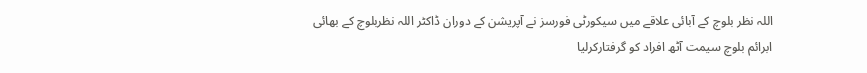اللہ نظر بلوچ کے آبائی علاقے میں سیکورٹی فورسز نے آپریشن کے دوران ڈاکٹر اللہ نظربلوچ کے بھائی ابرائم بلوچ سیمت آٹھ افراد کو گرفتارکرلیا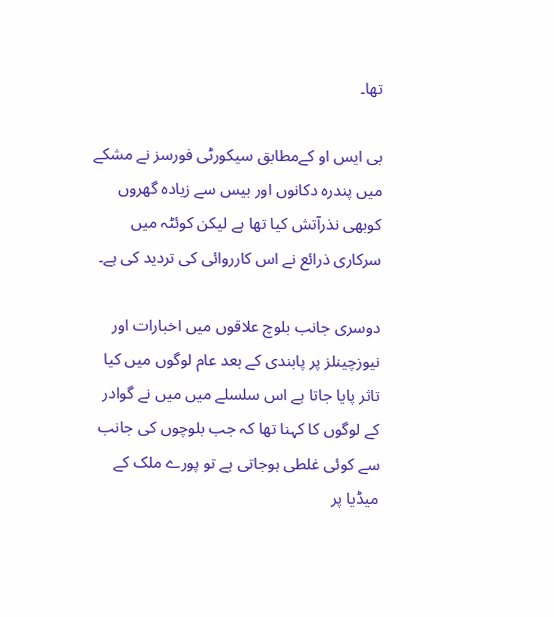تھا۔

بی ایس او کےمطابق سیکورٹی فورسز نے مشکے میں پندرہ دکانوں اور بیس سے زیادہ گھروں کوبھی نذرآتش کیا تھا ہے لیکن کوئٹہ میں سرکاری ذرائع نے اس کارروائی کی تردید کی ہے۔

دوسری جانب بلوچ علاقوں میں اخبارات اور نیوزچینلز پر پابندی کے بعد عام لوگوں میں کیا تاثر پایا جاتا ہے اس سلسلے میں میں نے گوادر کے لوگوں کا کہنا تھا کہ جب بلوچوں کی جانب سے کوئی غلطی ہوجاتی ہے تو پورے ملک کے میڈیا پر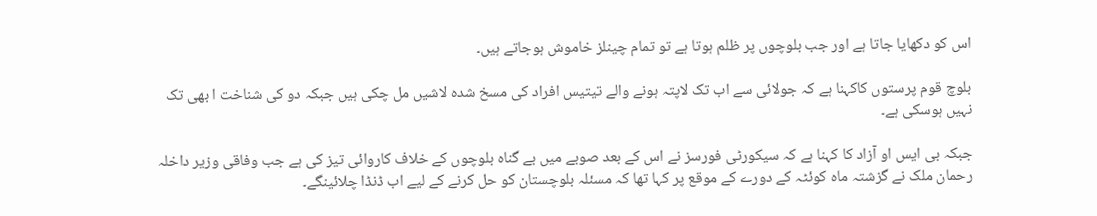اس کو دکھایا جاتا ہے اور جب بلوچوں پر ظلم ہوتا ہے تو تمام چینلز خاموش ہوجاتے ہیں۔

بلوچ قوم پرستوں کاکہنا ہے کہ جولائی سے اب تک لاپتہ ہونے والے تیتیس افراد کی مسخ شدہ لاشیں مل چکی ہیں جبکہ دو کی شناخت ا بھی تک نہیں ہوسکی ہے۔

جبکہ بی ایس او آزاد کا کہنا ہے کہ سیکورٹی فورسز نے اس کے بعد صوبے میں بے گناہ بلوچوں کے خلاف کاروائی تیز کی ہے جب وفاقی وزیر داخلہ رحمان ملک نے گزشتہ ماہ کوئٹہ کے دورے کے موقع پر کہا تھا کہ مسئلہ بلوچستان کو حل کرنے کے لیے اب ڈنڈا چلائینگے۔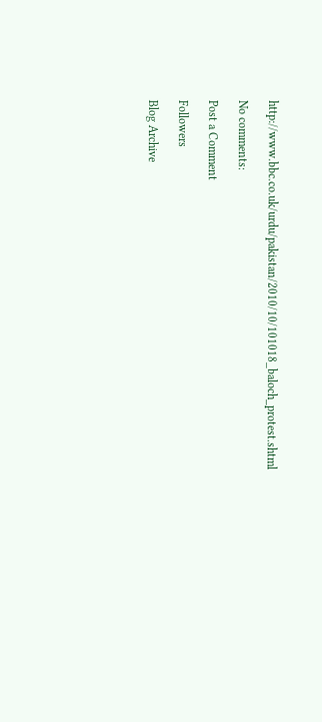http://www.bbc.co.uk/urdu/pakistan/2010/10/101018_baloch_protest.shtml

No comments:

Post a Comment

Followers

Blog Archive